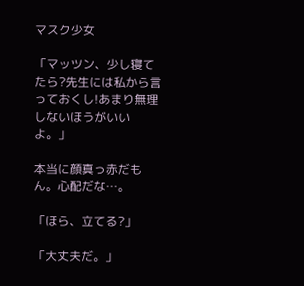マスク少女

「マッツン、少し寝てたら?先生には私から言っておくし!あまり無理しないほうがいいよ。」

本当に顔真っ赤だもん。心配だな…。

「ほら、立てる?」

「大丈夫だ。」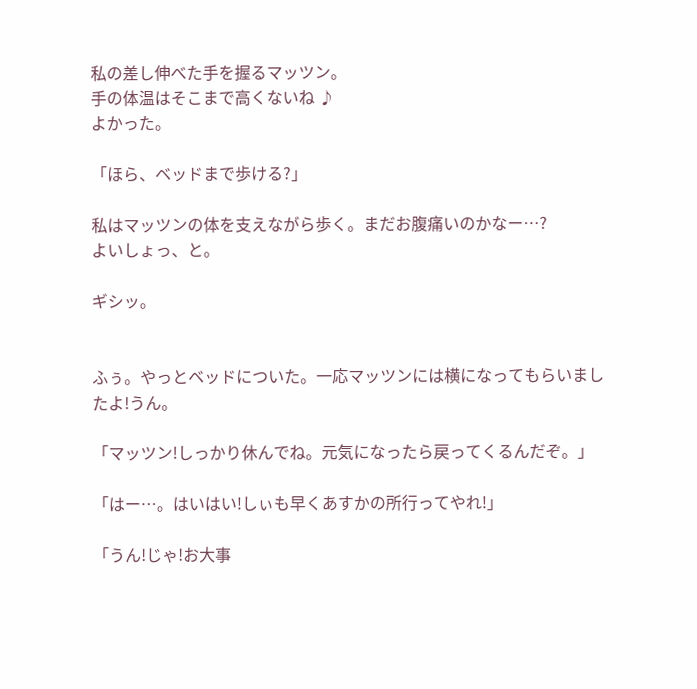私の差し伸べた手を握るマッツン。
手の体温はそこまで高くないね ♪
よかった。

「ほら、ベッドまで歩ける?」

私はマッツンの体を支えながら歩く。まだお腹痛いのかなー…?
よいしょっ、と。

ギシッ。


ふぅ。やっとベッドについた。一応マッツンには横になってもらいましたよ!うん。

「マッツン!しっかり休んでね。元気になったら戻ってくるんだぞ。」

「はー…。はいはい!しぃも早くあすかの所行ってやれ!」

「うん!じゃ!お大事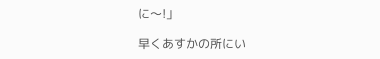に〜!」

早くあすかの所にい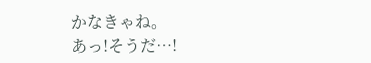かなきゃね。
あっ!そうだ…!